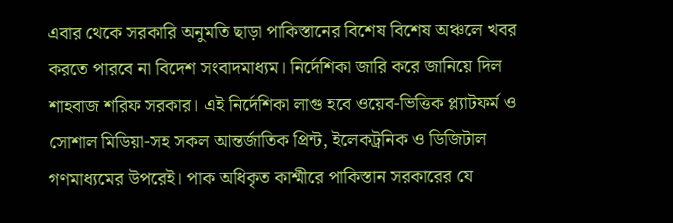এবার থেকে সরকারি অনুমতি ছাড়া পাকিস্তানের বিশেষ বিশেষ অঞ্চলে খবর করতে পারবে না বিদেশ সংবাদমাধ্যম। নির্দেশিকা জারি করে জানিয়ে দিল শাহবাজ শরিফ সরকার। এই নির্দেশিকা লাগু হবে ওয়েব-ভিত্তিক প্ল্যাটফর্ম ও সোশাল মিডিয়া-সহ সকল আন্তর্জাতিক প্রিন্ট, ইলেকট্রনিক ও ডিজিটাল গণমাধ্যমের উপরেই। পাক অধিকৃত কাশ্মীরে পাকিস্তান সরকারের যে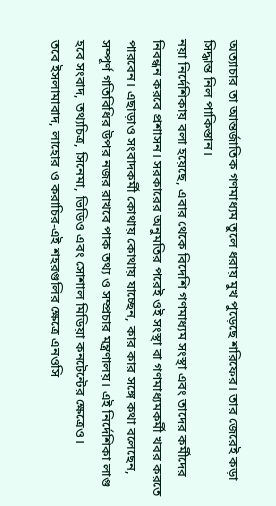অত্যাচার তা আন্তর্জাতিক গণমাধ্যম তুলে ধরায় মুখ পুড়েছে শরিফের। তার জেরেই কড়া সিদ্ধান্ত নিল পাকিস্তান।
নয়া নির্দেশিকায় বলা হয়েছে, এবার থেকে বিদেশি গণমাধ্যম সংস্থা এবং তাদের কর্মীদের নিবন্ধন করবে প্রশাসন। সরকারের অনুমতির পরেই ওই সংস্থা বা গণমাধ্যমকর্মী খবর করতে পারবেন। এছাড়াও সংবাদকর্মী কোথায় কোথায় যাচ্ছেন, কার কার সঙ্গে কথা বলেছেন, সম্পূর্ণ গতিবিধির উপর নজর রাখবে পাক তথ্য ও সম্প্রচার মন্ত্রণালয়। এই নির্দেশিকা লাগু হবে সংবাদ, তথ্যচিত্র, সিনেমা, ভিডিও এবং সোশাল মিডিয়া কনটেন্টের ক্ষেত্রেও।
তবে ইসলামাবাদ, লাহোর ও করাচির-এই শহরগুলির ক্ষেত্রে এনওসি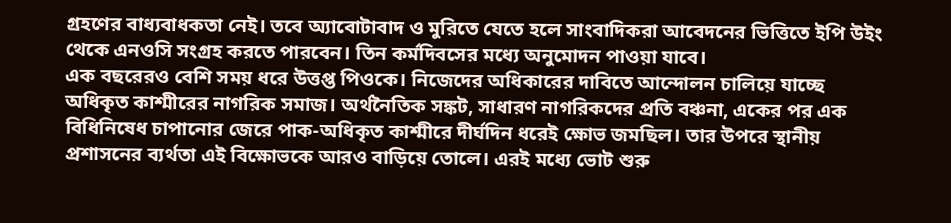গ্রহণের বাধ্যবাধকতা নেই। তবে অ্যাবোটাবাদ ও মুরিতে যেতে হলে সাংবাদিকরা আবেদনের ভিত্তিতে ইপি উইং থেকে এনওসি সংগ্রহ করতে পারবেন। তিন কর্মদিবসের মধ্যে অনুমোদন পাওয়া যাবে।
এক বছরেরও বেশি সময় ধরে উত্তপ্ত পিওকে। নিজেদের অধিকারের দাবিতে আন্দোলন চালিয়ে যাচ্ছে অধিকৃত কাশ্মীরের নাগরিক সমাজ। অর্থনৈতিক সঙ্কট, সাধারণ নাগরিকদের প্রতি বঞ্চনা, একের পর এক বিধিনিষেধ চাপানোর জেরে পাক-অধিকৃত কাশ্মীরে দীর্ঘদিন ধরেই ক্ষোভ জমছিল। তার উপরে স্থানীয় প্রশাসনের ব্যর্থতা এই বিক্ষোভকে আরও বাড়িয়ে তোলে। এরই মধ্যে ভোট শুরু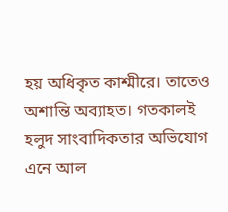হয় অধিকৃত কাশ্মীরে। তাতেও অশান্তি অব্যাহত। গতকালই হলুদ সাংবাদিকতার অভিযোগ এনে আল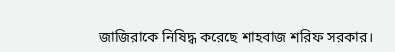জাজিরাকে নিষিদ্ধ করেছে শাহবাজ শরিফ সরকার।